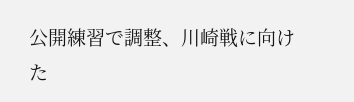公開練習で調整、川崎戦に向けた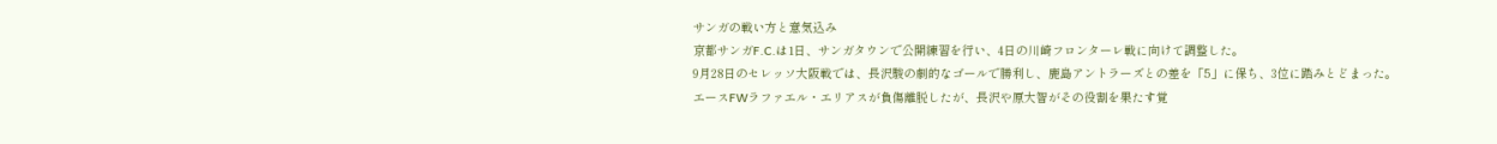サンガの戦い方と意気込み
京都サンガF.C.は1日、サンガタウンで公開練習を行い、4日の川崎フロンターレ戦に向けて調整した。
9月28日のセレッソ大阪戦では、長沢駿の劇的なゴールで勝利し、鹿島アントラーズとの差を「5」に保ち、3位に踏みとどまった。
エースFWラファエル・エリアスが負傷離脱したが、長沢や原大智がその役割を果たす覚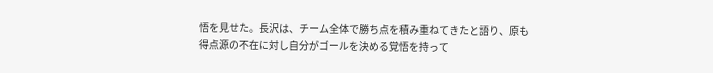悟を見せた。長沢は、チーム全体で勝ち点を積み重ねてきたと語り、原も得点源の不在に対し自分がゴールを決める覚悟を持って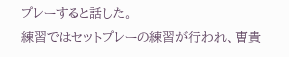プレーすると話した。
練習ではセットプレーの練習が行われ、曺貴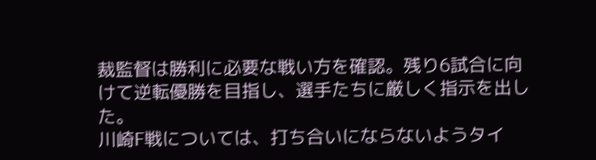裁監督は勝利に必要な戦い方を確認。残り6試合に向けて逆転優勝を目指し、選手たちに厳しく指示を出した。
川崎F戦については、打ち合いにならないようタイ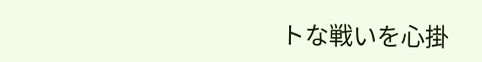トな戦いを心掛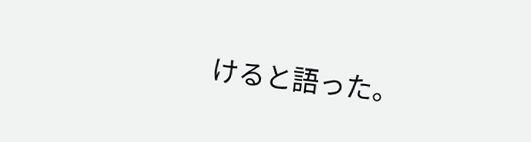けると語った。